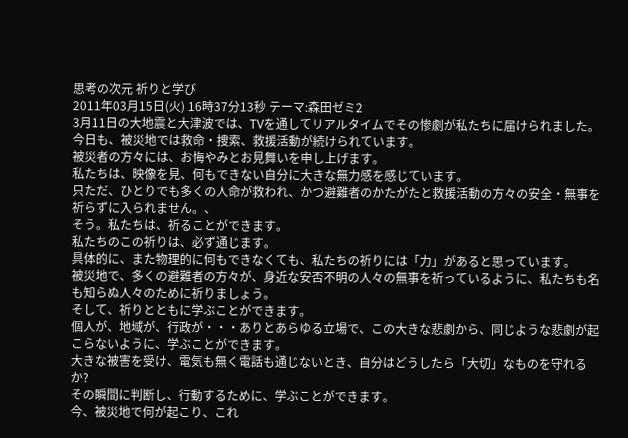思考の次元 祈りと学び
2011年03月15日(火) 16時37分13秒 テーマ:森田ゼミ2
3月11日の大地震と大津波では、TVを通してリアルタイムでその惨劇が私たちに届けられました。
今日も、被災地では救命・捜索、救援活動が続けられています。
被災者の方々には、お悔やみとお見舞いを申し上げます。
私たちは、映像を見、何もできない自分に大きな無力感を感じています。
只ただ、ひとりでも多くの人命が救われ、かつ避難者のかたがたと救援活動の方々の安全・無事を祈らずに入られません。、
そう。私たちは、祈ることができます。
私たちのこの祈りは、必ず通じます。
具体的に、また物理的に何もできなくても、私たちの祈りには「力」があると思っています。
被災地で、多くの避難者の方々が、身近な安否不明の人々の無事を祈っているように、私たちも名も知らぬ人々のために祈りましょう。
そして、祈りとともに学ぶことができます。
個人が、地域が、行政が・・・ありとあらゆる立場で、この大きな悲劇から、同じような悲劇が起こらないように、学ぶことができます。
大きな被害を受け、電気も無く電話も通じないとき、自分はどうしたら「大切」なものを守れるか?
その瞬間に判断し、行動するために、学ぶことができます。
今、被災地で何が起こり、これ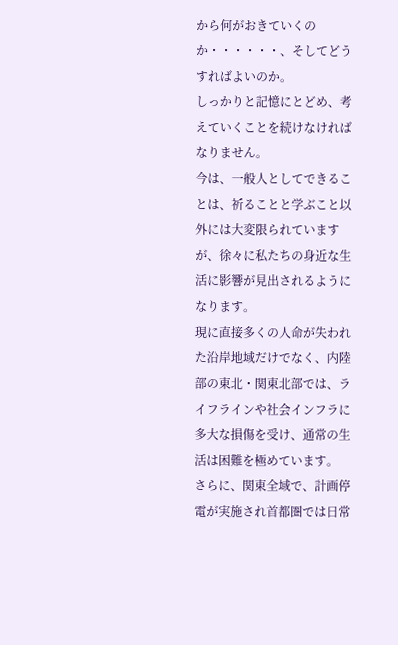から何がおきていくのか・・・・・・、そしてどうすればよいのか。
しっかりと記憶にとどめ、考えていくことを続けなければなりません。
今は、一般人としてできることは、祈ることと学ぶこと以外には大変限られていますが、徐々に私たちの身近な生活に影響が見出されるようになります。
現に直接多くの人命が失われた沿岸地域だけでなく、内陸部の東北・関東北部では、ライフラインや社会インフラに多大な損傷を受け、通常の生活は困難を極めています。
さらに、関東全域で、計画停電が実施され首都圏では日常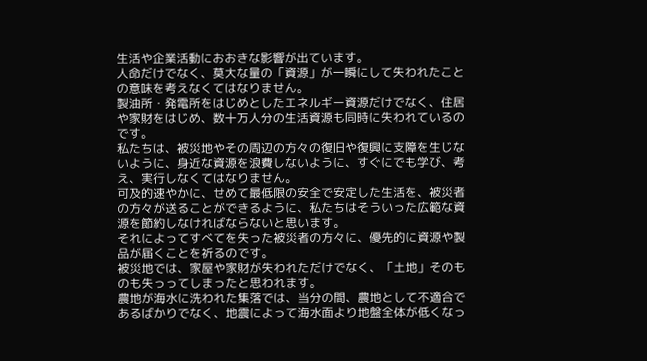生活や企業活動におおきな影響が出ています。
人命だけでなく、莫大な量の「資源」が一瞬にして失われたことの意味を考えなくてはなりません。
製油所・発電所をはじめとしたエネルギー資源だけでなく、住居や家財をはじめ、数十万人分の生活資源も同時に失われているのです。
私たちは、被災地やその周辺の方々の復旧や復興に支障を生じないように、身近な資源を浪費しないように、すぐにでも学び、考え、実行しなくてはなりません。
可及的速やかに、せめて最低限の安全で安定した生活を、被災者の方々が送ることができるように、私たちはそういった広範な資源を節約しなければならないと思います。
それによってすべてを失った被災者の方々に、優先的に資源や製品が届くことを祈るのです。
被災地では、家屋や家財が失われただけでなく、「土地」そのものも失っってしまったと思われます。
農地が海水に洗われた集落では、当分の間、農地として不適合であるばかりでなく、地震によって海水面より地盤全体が低くなっ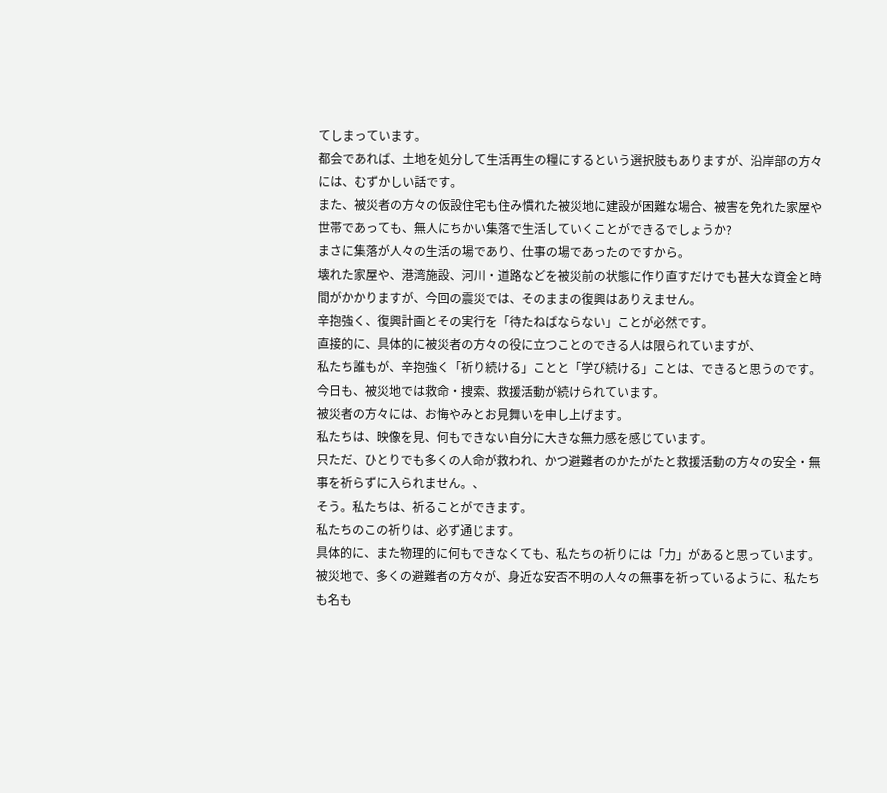てしまっています。
都会であれば、土地を処分して生活再生の糧にするという選択肢もありますが、沿岸部の方々には、むずかしい話です。
また、被災者の方々の仮設住宅も住み慣れた被災地に建設が困難な場合、被害を免れた家屋や世帯であっても、無人にちかい集落で生活していくことができるでしょうか?
まさに集落が人々の生活の場であり、仕事の場であったのですから。
壊れた家屋や、港湾施設、河川・道路などを被災前の状態に作り直すだけでも甚大な資金と時間がかかりますが、今回の震災では、そのままの復興はありえません。
辛抱強く、復興計画とその実行を「待たねばならない」ことが必然です。
直接的に、具体的に被災者の方々の役に立つことのできる人は限られていますが、
私たち誰もが、辛抱強く「祈り続ける」ことと「学び続ける」ことは、できると思うのです。
今日も、被災地では救命・捜索、救援活動が続けられています。
被災者の方々には、お悔やみとお見舞いを申し上げます。
私たちは、映像を見、何もできない自分に大きな無力感を感じています。
只ただ、ひとりでも多くの人命が救われ、かつ避難者のかたがたと救援活動の方々の安全・無事を祈らずに入られません。、
そう。私たちは、祈ることができます。
私たちのこの祈りは、必ず通じます。
具体的に、また物理的に何もできなくても、私たちの祈りには「力」があると思っています。
被災地で、多くの避難者の方々が、身近な安否不明の人々の無事を祈っているように、私たちも名も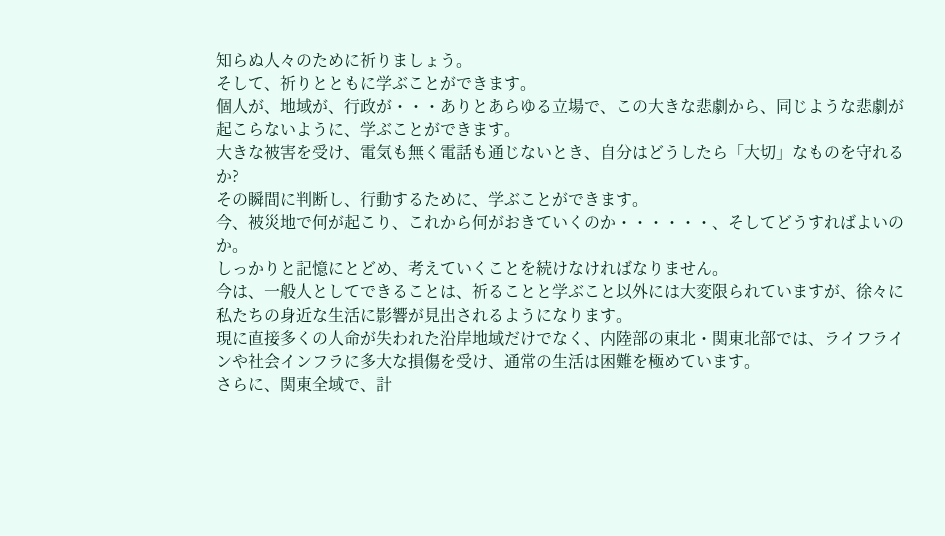知らぬ人々のために祈りましょう。
そして、祈りとともに学ぶことができます。
個人が、地域が、行政が・・・ありとあらゆる立場で、この大きな悲劇から、同じような悲劇が起こらないように、学ぶことができます。
大きな被害を受け、電気も無く電話も通じないとき、自分はどうしたら「大切」なものを守れるか?
その瞬間に判断し、行動するために、学ぶことができます。
今、被災地で何が起こり、これから何がおきていくのか・・・・・・、そしてどうすればよいのか。
しっかりと記憶にとどめ、考えていくことを続けなければなりません。
今は、一般人としてできることは、祈ることと学ぶこと以外には大変限られていますが、徐々に私たちの身近な生活に影響が見出されるようになります。
現に直接多くの人命が失われた沿岸地域だけでなく、内陸部の東北・関東北部では、ライフラインや社会インフラに多大な損傷を受け、通常の生活は困難を極めています。
さらに、関東全域で、計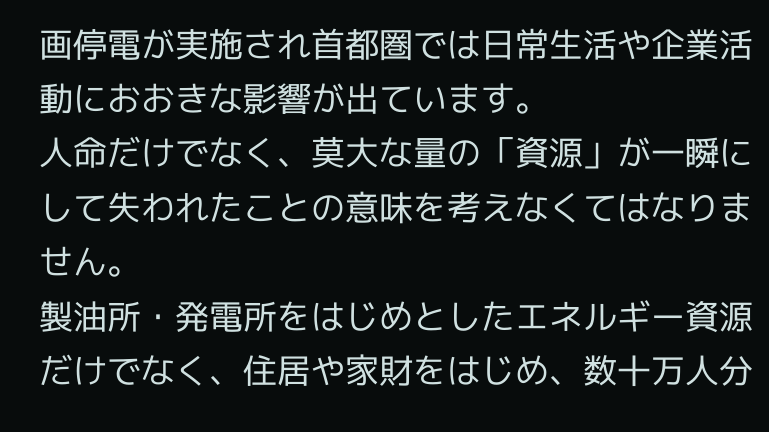画停電が実施され首都圏では日常生活や企業活動におおきな影響が出ています。
人命だけでなく、莫大な量の「資源」が一瞬にして失われたことの意味を考えなくてはなりません。
製油所・発電所をはじめとしたエネルギー資源だけでなく、住居や家財をはじめ、数十万人分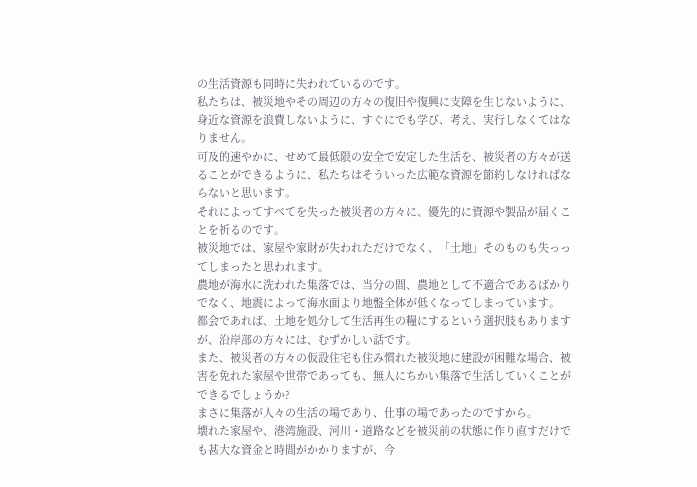の生活資源も同時に失われているのです。
私たちは、被災地やその周辺の方々の復旧や復興に支障を生じないように、身近な資源を浪費しないように、すぐにでも学び、考え、実行しなくてはなりません。
可及的速やかに、せめて最低限の安全で安定した生活を、被災者の方々が送ることができるように、私たちはそういった広範な資源を節約しなければならないと思います。
それによってすべてを失った被災者の方々に、優先的に資源や製品が届くことを祈るのです。
被災地では、家屋や家財が失われただけでなく、「土地」そのものも失っってしまったと思われます。
農地が海水に洗われた集落では、当分の間、農地として不適合であるばかりでなく、地震によって海水面より地盤全体が低くなってしまっています。
都会であれば、土地を処分して生活再生の糧にするという選択肢もありますが、沿岸部の方々には、むずかしい話です。
また、被災者の方々の仮設住宅も住み慣れた被災地に建設が困難な場合、被害を免れた家屋や世帯であっても、無人にちかい集落で生活していくことができるでしょうか?
まさに集落が人々の生活の場であり、仕事の場であったのですから。
壊れた家屋や、港湾施設、河川・道路などを被災前の状態に作り直すだけでも甚大な資金と時間がかかりますが、今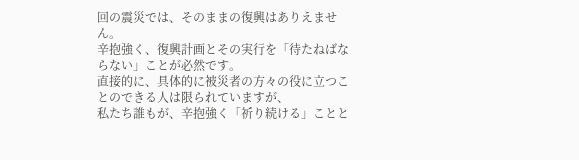回の震災では、そのままの復興はありえません。
辛抱強く、復興計画とその実行を「待たねばならない」ことが必然です。
直接的に、具体的に被災者の方々の役に立つことのできる人は限られていますが、
私たち誰もが、辛抱強く「祈り続ける」ことと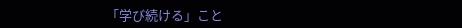「学び続ける」こと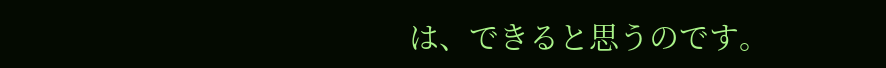は、できると思うのです。